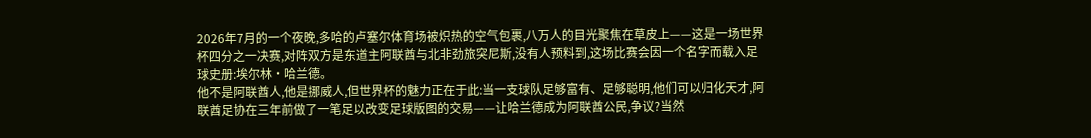2026年7月的一个夜晚,多哈的卢塞尔体育场被炽热的空气包裹,八万人的目光聚焦在草皮上——这是一场世界杯四分之一决赛,对阵双方是东道主阿联酋与北非劲旅突尼斯,没有人预料到,这场比赛会因一个名字而载入足球史册:埃尔林·哈兰德。
他不是阿联酋人,他是挪威人,但世界杯的魅力正在于此:当一支球队足够富有、足够聪明,他们可以归化天才,阿联酋足协在三年前做了一笔足以改变足球版图的交易——让哈兰德成为阿联酋公民,争议?当然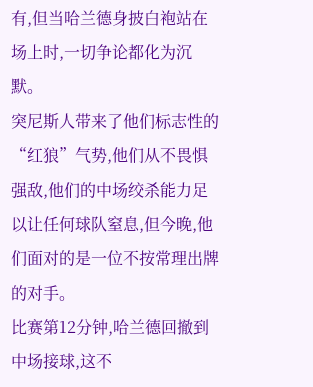有,但当哈兰德身披白袍站在场上时,一切争论都化为沉默。
突尼斯人带来了他们标志性的“红狼”气势,他们从不畏惧强敌,他们的中场绞杀能力足以让任何球队窒息,但今晚,他们面对的是一位不按常理出牌的对手。
比赛第12分钟,哈兰德回撤到中场接球,这不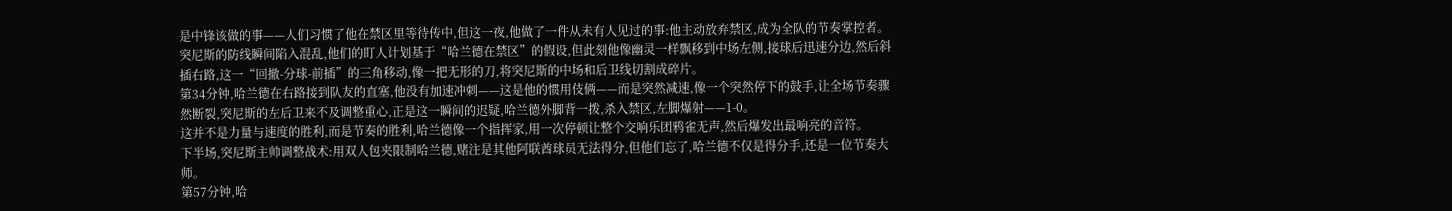是中锋该做的事——人们习惯了他在禁区里等待传中,但这一夜,他做了一件从未有人见过的事:他主动放弃禁区,成为全队的节奏掌控者。
突尼斯的防线瞬间陷入混乱,他们的盯人计划基于“哈兰德在禁区”的假设,但此刻他像幽灵一样飘移到中场左侧,接球后迅速分边,然后斜插右路,这一“回撤-分球-前插”的三角移动,像一把无形的刀,将突尼斯的中场和后卫线切割成碎片。
第34分钟,哈兰德在右路接到队友的直塞,他没有加速冲刺——这是他的惯用伎俩——而是突然减速,像一个突然停下的鼓手,让全场节奏骤然断裂,突尼斯的左后卫来不及调整重心,正是这一瞬间的迟疑,哈兰德外脚背一拨,杀入禁区,左脚爆射——1-0。
这并不是力量与速度的胜利,而是节奏的胜利,哈兰德像一个指挥家,用一次停顿让整个交响乐团鸦雀无声,然后爆发出最响亮的音符。
下半场,突尼斯主帅调整战术:用双人包夹限制哈兰德,赌注是其他阿联酋球员无法得分,但他们忘了,哈兰德不仅是得分手,还是一位节奏大师。
第57分钟,哈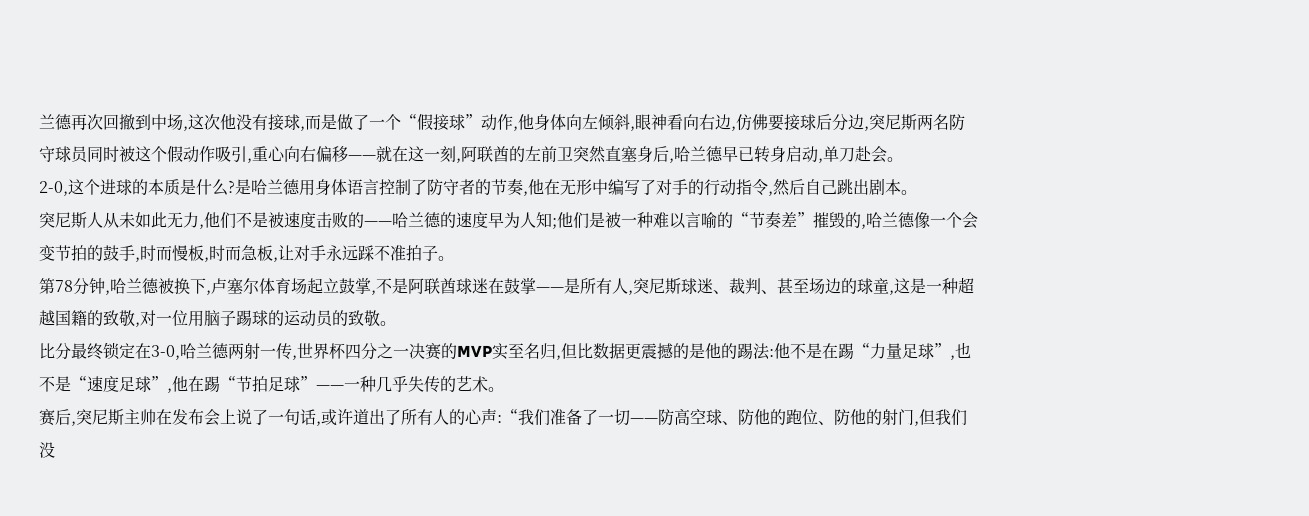兰德再次回撤到中场,这次他没有接球,而是做了一个“假接球”动作,他身体向左倾斜,眼神看向右边,仿佛要接球后分边,突尼斯两名防守球员同时被这个假动作吸引,重心向右偏移——就在这一刻,阿联酋的左前卫突然直塞身后,哈兰德早已转身启动,单刀赴会。
2-0,这个进球的本质是什么?是哈兰德用身体语言控制了防守者的节奏,他在无形中编写了对手的行动指令,然后自己跳出剧本。
突尼斯人从未如此无力,他们不是被速度击败的——哈兰德的速度早为人知;他们是被一种难以言喻的“节奏差”摧毁的,哈兰德像一个会变节拍的鼓手,时而慢板,时而急板,让对手永远踩不准拍子。
第78分钟,哈兰德被换下,卢塞尔体育场起立鼓掌,不是阿联酋球迷在鼓掌——是所有人,突尼斯球迷、裁判、甚至场边的球童,这是一种超越国籍的致敬,对一位用脑子踢球的运动员的致敬。
比分最终锁定在3-0,哈兰德两射一传,世界杯四分之一决赛的MVP实至名归,但比数据更震撼的是他的踢法:他不是在踢“力量足球”,也不是“速度足球”,他在踢“节拍足球”——一种几乎失传的艺术。
赛后,突尼斯主帅在发布会上说了一句话,或许道出了所有人的心声:“我们准备了一切——防高空球、防他的跑位、防他的射门,但我们没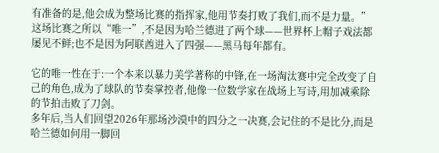有准备的是,他会成为整场比赛的指挥家,他用节奏打败了我们,而不是力量。”
这场比赛之所以“唯一”,不是因为哈兰德进了两个球——世界杯上帽子戏法都屡见不鲜;也不是因为阿联酋进入了四强——黑马每年都有。

它的唯一性在于:一个本来以暴力美学著称的中锋,在一场淘汰赛中完全改变了自己的角色,成为了球队的节奏掌控者,他像一位数学家在战场上写诗,用加减乘除的节拍击败了刀剑。
多年后,当人们回望2026年那场沙漠中的四分之一决赛,会记住的不是比分,而是哈兰德如何用一脚回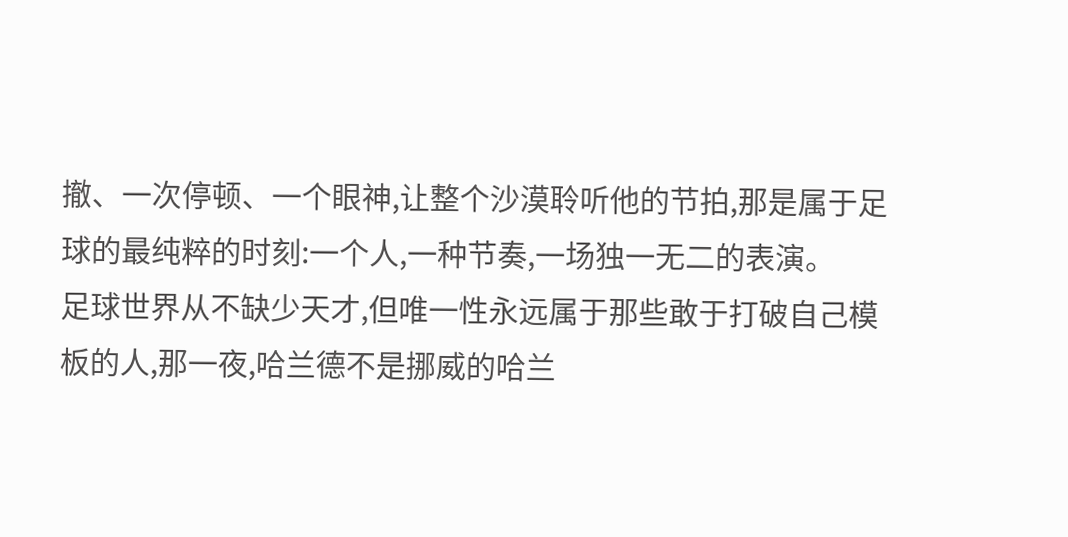撤、一次停顿、一个眼神,让整个沙漠聆听他的节拍,那是属于足球的最纯粹的时刻:一个人,一种节奏,一场独一无二的表演。
足球世界从不缺少天才,但唯一性永远属于那些敢于打破自己模板的人,那一夜,哈兰德不是挪威的哈兰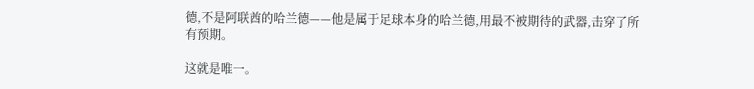德,不是阿联酋的哈兰德——他是属于足球本身的哈兰德,用最不被期待的武器,击穿了所有预期。

这就是唯一。